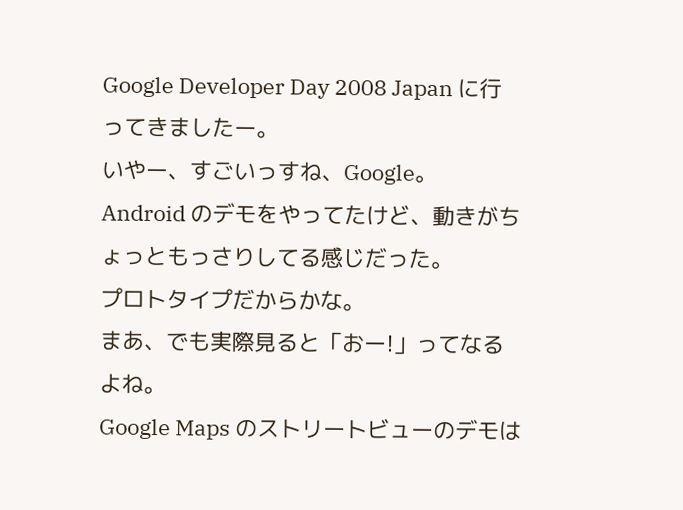Google Developer Day 2008 Japan に行ってきましたー。
いやー、すごいっすね、Google。
Android のデモをやってたけど、動きがちょっともっさりしてる感じだった。
プロトタイプだからかな。
まあ、でも実際見ると「おー!」ってなるよね。
Google Maps のストリートビューのデモは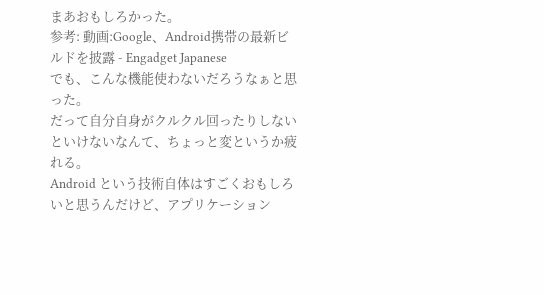まあおもしろかった。
参考: 動画:Google、Android携帯の最新ビルドを披露 - Engadget Japanese
でも、こんな機能使わないだろうなぁと思った。
だって自分自身がクルクル回ったりしないといけないなんて、ちょっと変というか疲れる。
Android という技術自体はすごくおもしろいと思うんだけど、アプリケーション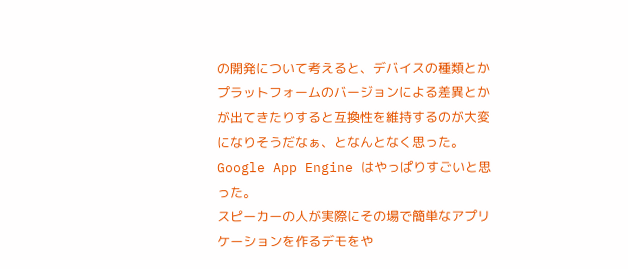の開発について考えると、デバイスの種類とかプラットフォームのバージョンによる差異とかが出てきたりすると互換性を維持するのが大変になりそうだなぁ、となんとなく思った。
Google App Engine はやっぱりすごいと思った。
スピーカーの人が実際にその場で簡単なアプリケーションを作るデモをや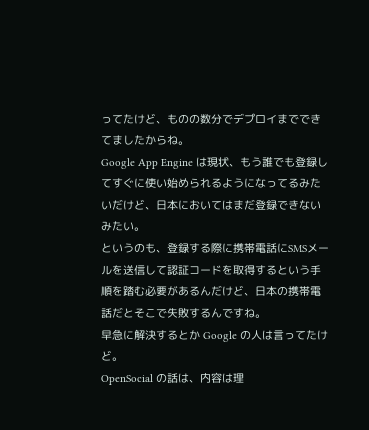ってたけど、ものの数分でデプロイまでできてましたからね。
Google App Engine は現状、もう誰でも登録してすぐに使い始められるようになってるみたいだけど、日本においてはまだ登録できないみたい。
というのも、登録する際に携帯電話にSMSメールを送信して認証コードを取得するという手順を踏む必要があるんだけど、日本の携帯電話だとそこで失敗するんですね。
早急に解決するとか Google の人は言ってたけど。
OpenSocial の話は、内容は理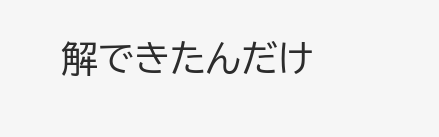解できたんだけ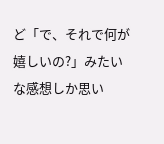ど「で、それで何が嬉しいの?」みたいな感想しか思い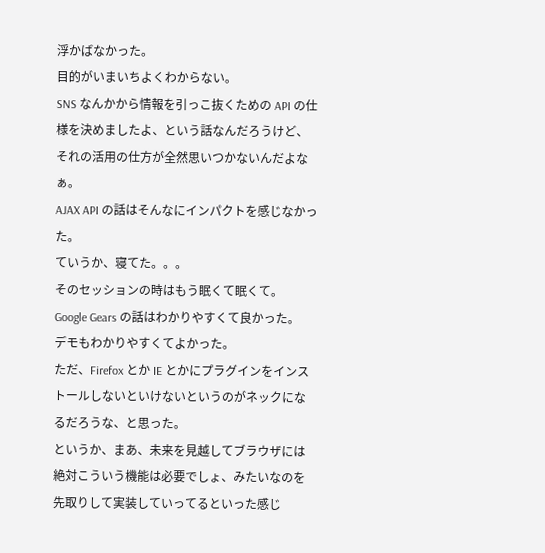浮かばなかった。
目的がいまいちよくわからない。
SNS なんかから情報を引っこ抜くための API の仕様を決めましたよ、という話なんだろうけど、それの活用の仕方が全然思いつかないんだよなぁ。
AJAX API の話はそんなにインパクトを感じなかった。
ていうか、寝てた。。。
そのセッションの時はもう眠くて眠くて。
Google Gears の話はわかりやすくて良かった。
デモもわかりやすくてよかった。
ただ、Firefox とか IE とかにプラグインをインストールしないといけないというのがネックになるだろうな、と思った。
というか、まあ、未来を見越してブラウザには絶対こういう機能は必要でしょ、みたいなのを先取りして実装していってるといった感じ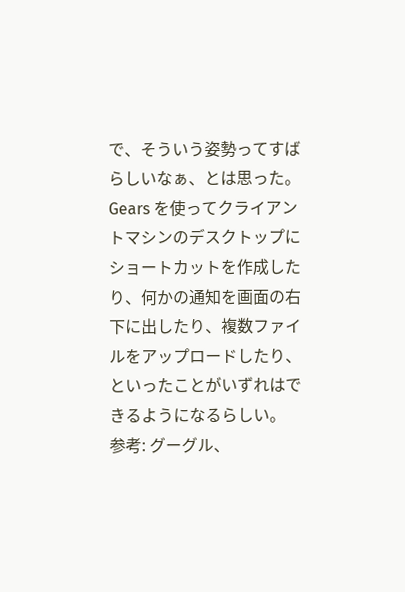で、そういう姿勢ってすばらしいなぁ、とは思った。
Gears を使ってクライアントマシンのデスクトップにショートカットを作成したり、何かの通知を画面の右下に出したり、複数ファイルをアップロードしたり、といったことがいずれはできるようになるらしい。
参考: グーグル、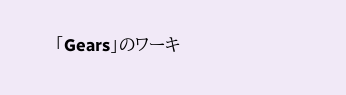「Gears」のワーキ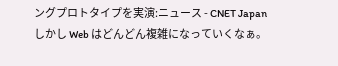ングプロトタイプを実演:ニュース - CNET Japan
しかし Web はどんどん複雑になっていくなぁ。